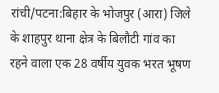रांची/पटना:बिहार के भोजपुर (आरा) जिले के शाहपुर थाना क्षेत्र के बिलौटी गांव का रहने वाला एक 28 वर्षीय युवक भरत भूषण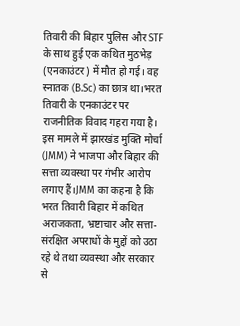तिवारी की बिहार पुलिस और STF के साथ हुई एक कथित मुठभेड़ (एनकाउंटर) में मौत हो गई। वह स्नातक (B.Sc) का छात्र था।भरत तिवारी के एनकाउंटर पर राजनीतिक विवाद गहरा गया है। इस मामले में झारखंड मुक्ति मोर्चा (JMM) ने भाजपा और बिहार की सत्ता व्यवस्था पर गंभीर आरोप लगाए हैं।JMM का कहना है कि भरत तिवारी बिहार में कथित अराजकता, भ्रष्टाचार और सत्ता-संरक्षित अपराधों के मुद्दों को उठा रहे थे तथा व्यवस्था और सरकार से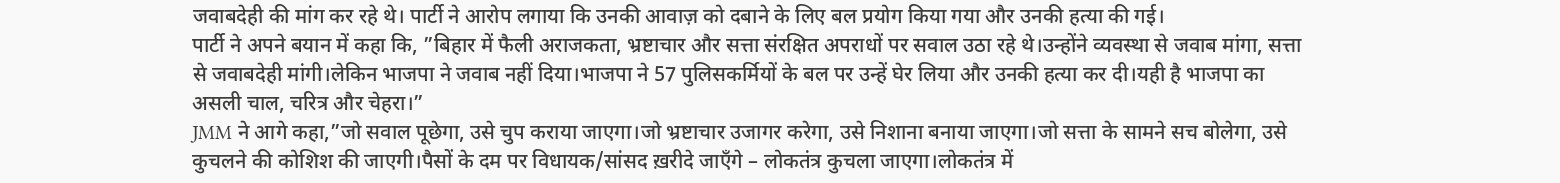जवाबदेही की मांग कर रहे थे। पार्टी ने आरोप लगाया कि उनकी आवाज़ को दबाने के लिए बल प्रयोग किया गया और उनकी हत्या की गई।
पार्टी ने अपने बयान में कहा कि, ”बिहार में फैली अराजकता, भ्रष्टाचार और सत्ता संरक्षित अपराधों पर सवाल उठा रहे थे।उन्होंने व्यवस्था से जवाब मांगा, सत्ता से जवाबदेही मांगी।लेकिन भाजपा ने जवाब नहीं दिया।भाजपा ने 57 पुलिसकर्मियों के बल पर उन्हें घेर लिया और उनकी हत्या कर दी।यही है भाजपा का असली चाल, चरित्र और चेहरा।”
JMM ने आगे कहा,”जो सवाल पूछेगा, उसे चुप कराया जाएगा।जो भ्रष्टाचार उजागर करेगा, उसे निशाना बनाया जाएगा।जो सत्ता के सामने सच बोलेगा, उसे कुचलने की कोशिश की जाएगी।पैसों के दम पर विधायक/सांसद ख़रीदे जाएँगे – लोकतंत्र कुचला जाएगा।लोकतंत्र में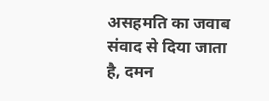असहमति का जवाब संवाद से दिया जाता है, दमन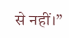से नहीं।”